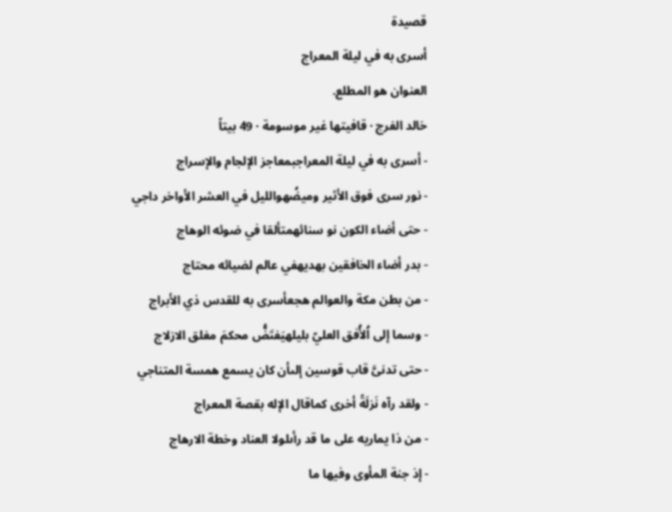قصيدة
أسرى به في ليلة المعراج
العنوان هو المطلع.
خالد الفرج · قافيتها غير موسومة · 49 بيتاً
- أسرى به في ليلة المعراجبمعاجز الإلجام والإسراج
- نور سرى فوق الأثير وميضُهوالليل في العشر الأواخر داجي
- حتى أضاء الكون نو سنائهمتألقا في ضوئه الوهاج
- بدر أضاء الخافقين بهديهفي عالم لضيائه محتاج
- من بطن مكة والعوالم هجعأسرى به للقدس ذي الأبراج
- وسما إلى اُلأُفق العليّ بليلهيَفتَضُّ محكمَ مغلق الازلاج
- حتى تدنىَّ قاب قوسين إلىأن كان يسمع همسة المتناجي
- ولقد رآه نَزلَةً أخرى كماقال الإله بقصة المعراج
- من ذا يماريه على ما قد رأىلولا العناد وخطة الارهاج
- إذ جنة المأوى وفيها ما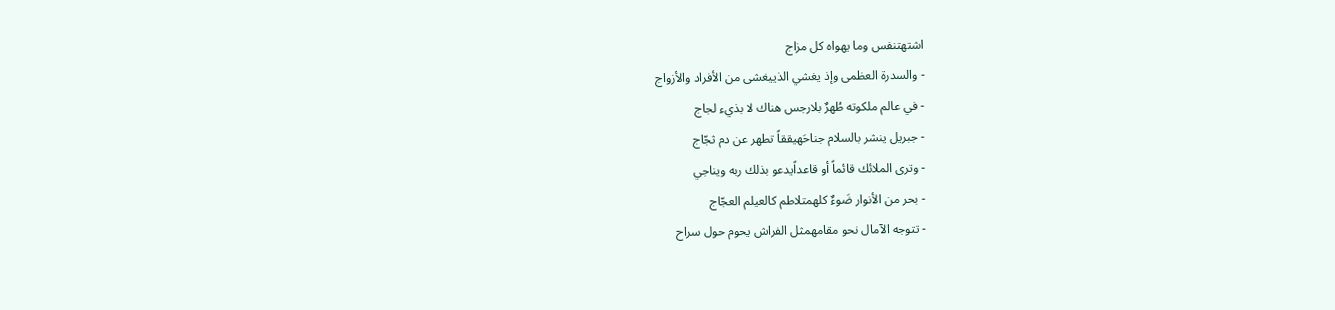اشتهتنفس وما يهواه كل مزاج
- والسدرة العظمى وإذ يغشي الذييغشى من الأفراد والأزواج
- في عالم ملكوته طُهرٌ بلارجس هناك لا بذيء لجاج
- جبريل ينشر بالسلام جناحَهيققاً تطهر عن دم ثجّاج
- وترى الملائك قائماً أو قاعداًيدعو بذلك ربه ويناجي
- بحر من الأنوار ضَوءٌ كلهمتلاطم كالعيلم العجّاج
- تتوجه الآمال نحو مقامهمثل الفراش يحوم حول سراح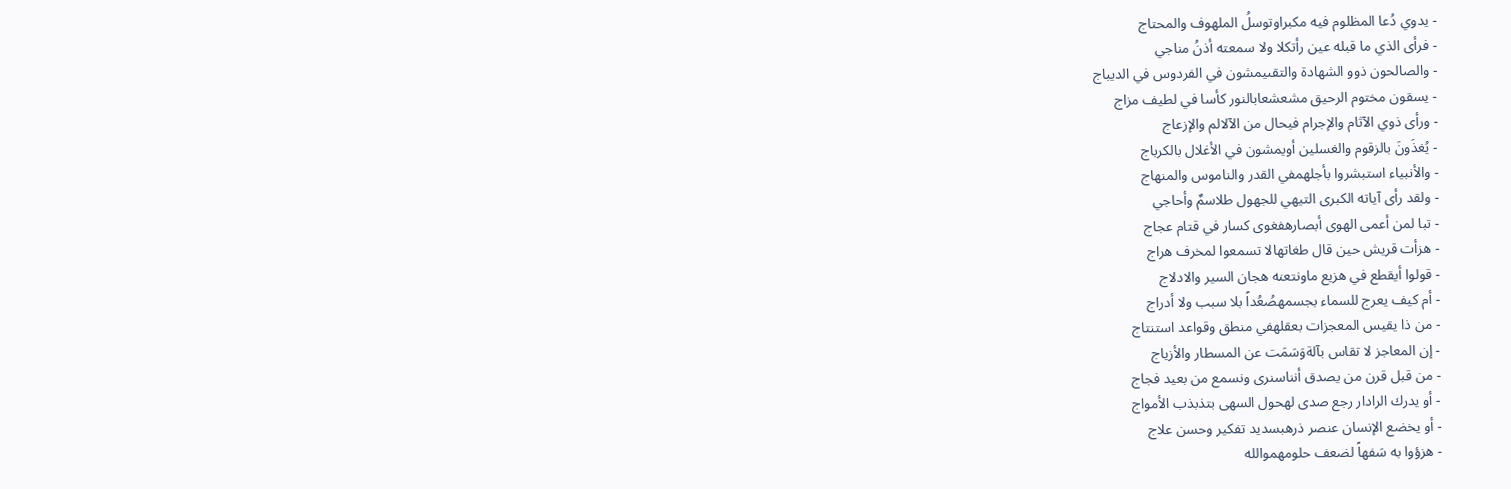- يدوي دُعا المظلوم فيه مكبراوتوسلُ الملهوف والمحتاج
- فرأى الذي ما قبله عين رأتكلا ولا سمعته أذنُ مناجي
- والصالحون ذوو الشهادة والتقىيمشون في الفردوس في الديباج
- يسقون مختوم الرحيق مشعشعابالنور كأسا في لطيف مزاج
- ورأى ذوي الآثام والإجرام فيحال من الآلالم والإزعاج
- يُغذَونَ بالزقوم والغسلين أويمشون في الأغلال بالكرباج
- والأنبياء استبشروا بأجلهمفي القدر والناموس والمنهاج
- ولقد رأى آياته الكبرى التيهي للجهول طلاسمٌ وأحاجي
- تبا لمن أعمى الهوى أبصارهفغوى كسار في قتام عجاج
- هزأت قريش حين قال طغاتهالا تسمعوا لمخرف هراج
- قولوا أيقطع في هزيع ماونتعنه هجان السير والادلاج
- أم كيف يعرج للسماء بجسمهصُعُداً بلا سبب ولا أدراج
- من ذا يقيس المعجزات بعقلهفي منطق وقواعد استنتاج
- إن المعاجز لا تقاس بآلةوَسَمَت عن المسطار والأزياج
- من قبل قرن من يصدق أنناسنرى ونسمع من بعيد فجاج
- أو يدرك الرادار رجع صدى لهحول السهى بتذبذب الأمواج
- أو يخضع الإنسان عنصر ذرهبسديد تفكير وحسن علاج
- هزؤوا به سَفهاً لضعف حلومهموالله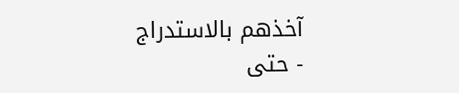آخذهم بالاستدراج
- حتى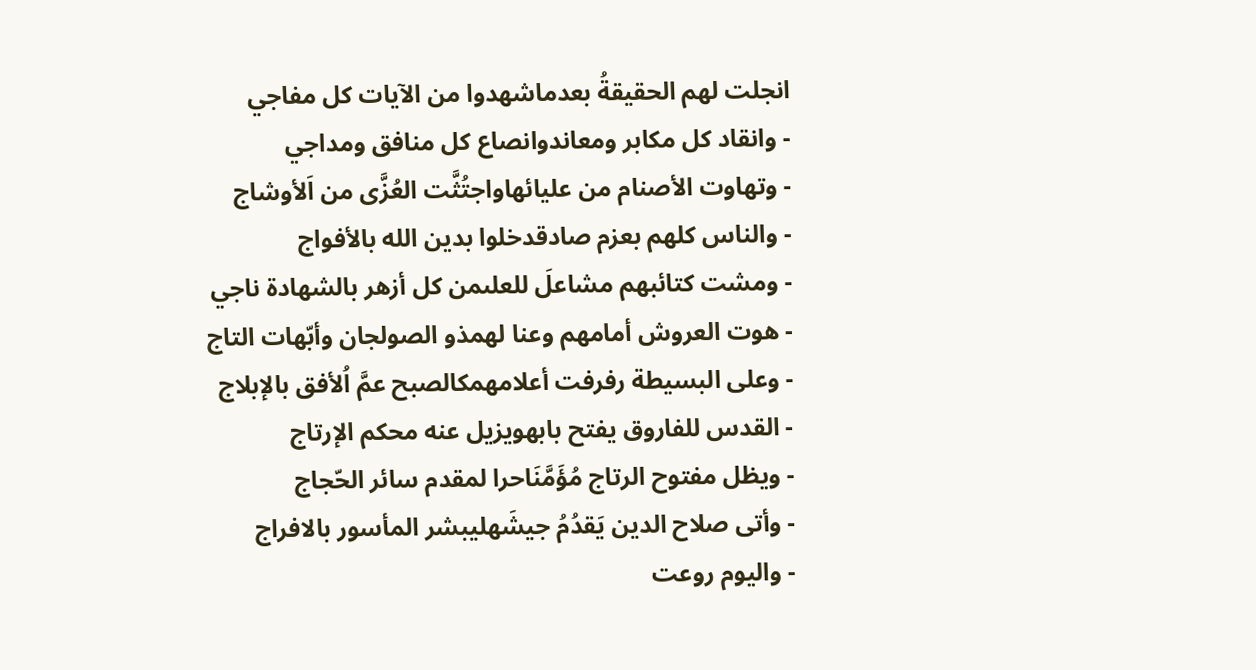انجلت لهم الحقيقةُ بعدماشهدوا من الآيات كل مفاجي
- وانقاد كل مكابر ومعاندوانصاع كل منافق ومداجي
- وتهاوت الأصنام من عليائهاواجتُثَّت العُزَّى من اَلأوشاج
- والناس كلهم بعزم صادقدخلوا بدين الله بالأفواج
- ومشت كتائبهم مشاعلَ للعلىمن كل أزهر بالشهادة ناجي
- هوت العروش أمامهم وعنا لهمذو الصولجان وأبّهات التاج
- وعلى البسيطة رفرفت أعلامهمكالصبح عمَّ اُلأفق بالإبلاج
- القدس للفاروق يفتح بابهويزيل عنه محكم الإرتاج
- ويظل مفتوح الرتاج مُؤَمَّنَاحرا لمقدم سائر الحّجاج
- وأتى صلاح الدين يَقدُمُ جيشَهليبشر المأسور بالافراج
- واليوم روعت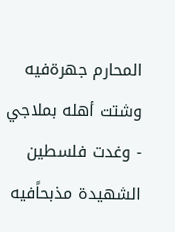المحارم جهرةفيه وشتت أهله بملاجي
- وغدت فلسطين الشهيدة مذبحاًفيه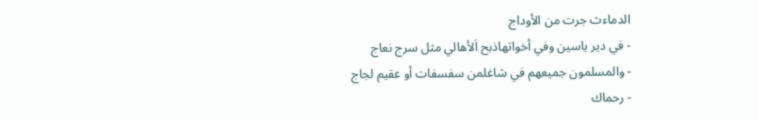الدماءث جرت من الأوداج
- في دير ياسين وفي أخواتهاذبح اَلأهالي مثل سرج نعاج
- والمسلمون جميعهم في شاغلمن سفسفات أو عقيم لجاج
- رحماك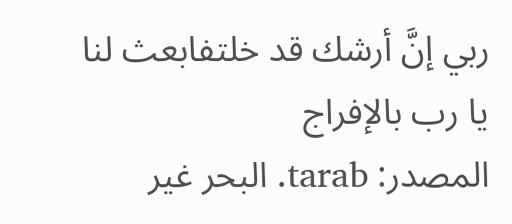ربي إنَّ أرشك قد خلتفابعث لنا يا رب بالإفراج
المصدر: tarab. البحر غير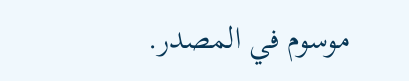موسوم في المصدر.